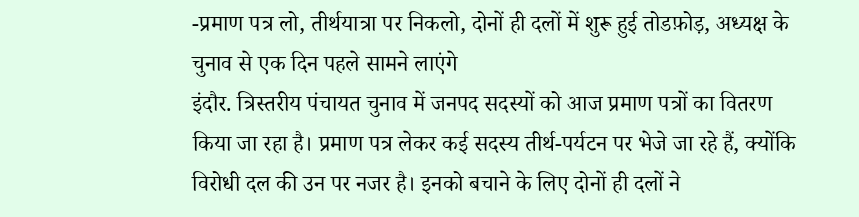-प्रमाण पत्र लो, तीर्थयात्रा पर निकलो, दोनों ही दलों में शुरू हुई तोडफ़ोड़, अध्यक्ष के चुनाव से एक दिन पहले सामने लाएंगे
इंदौर. त्रिस्तरीय पंचायत चुनाव में जनपद सदस्यों को आज प्रमाण पत्रों का वितरण किया जा रहा है। प्रमाण पत्र लेकर कई सदस्य तीर्थ-पर्यटन पर भेजे जा रहे हैं, क्योंकि विरोधी दल की उन पर नजर है। इनको बचाने के लिए दोनों ही दलों ने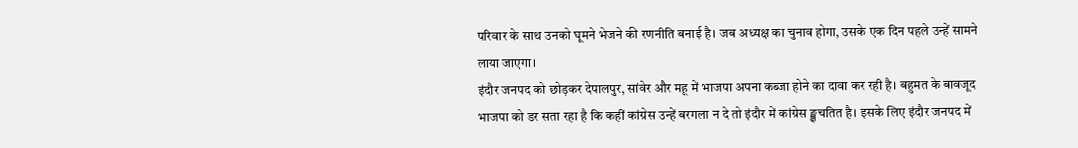परिवार के साथ उनको घूमने भेजने की रणनीति बनाई है। जब अध्यक्ष का चुनाव होगा, उसके एक दिन पहले उन्हें सामने लाया जाएगा।
इंदौर जनपद को छोड़कर देपालपुर, सांवेर और महू में भाजपा अपना कब्जा होने का दावा कर रही है। बहुमत के बावजूद भाजपा को डर सता रहा है कि कहीं कांग्रेस उन्हें बरगला न दे तो इंदौर में कांग्रेस ङ्क्षचतित है। इसके लिए इंदौर जनपद में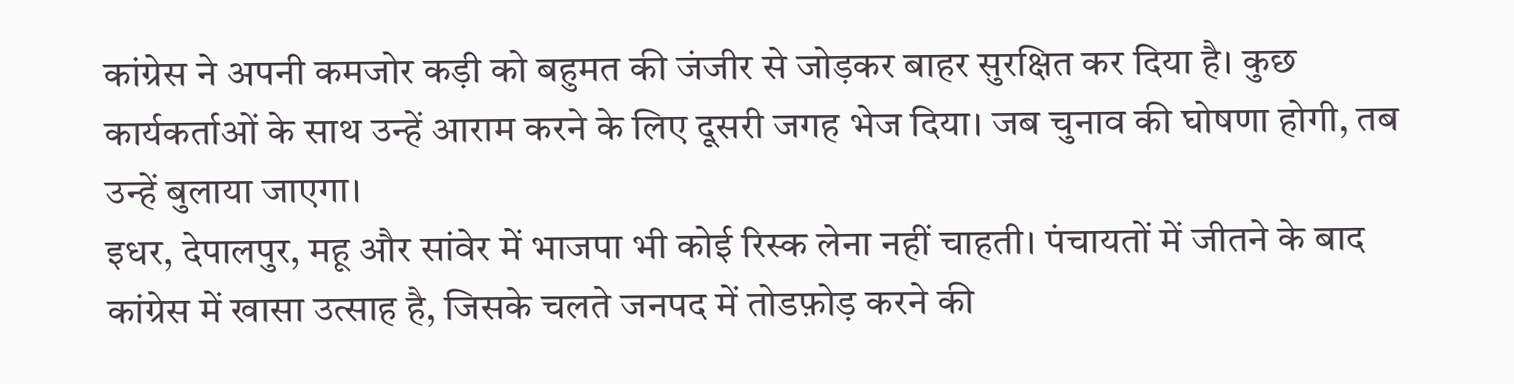कांग्रेस ने अपनी कमजोर कड़ी को बहुमत की जंजीर से जोड़कर बाहर सुरक्षित कर दिया है। कुछ कार्यकर्ताओं के साथ उन्हें आराम करने के लिए दूसरी जगह भेज दिया। जब चुनाव की घोषणा होगी, तब उन्हें बुलाया जाएगा।
इधर, देपालपुर, महू और सांवेर में भाजपा भी कोई रिस्क लेना नहीं चाहती। पंचायतों में जीतने के बाद कांग्रेस में खासा उत्साह है, जिसके चलते जनपद में तोडफ़ोड़ करने की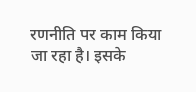रणनीति पर काम किया जा रहा है। इसके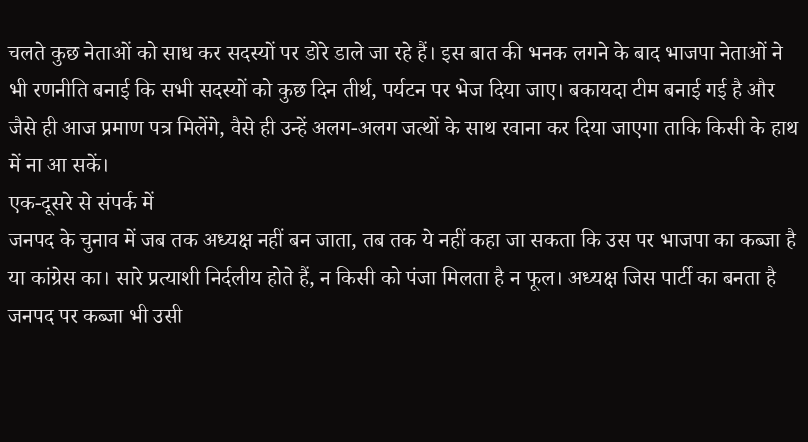चलते कुछ नेताओं को साध कर सदस्यों पर डोरे डाले जा रहे हैं। इस बात की भनक लगने के बाद भाजपा नेताओं ने भी रणनीति बनाई कि सभी सदस्यों को कुछ दिन तीर्थ, पर्यटन पर भेज दिया जाए। बकायदा टीम बनाई गई है और जैसे ही आज प्रमाण पत्र मिलेंगे, वैसे ही उन्हें अलग-अलग जत्थों के साथ रवाना कर दिया जाएगा ताकि किसी के हाथ में ना आ सकें।
एक-दूसरे से संपर्क में
जनपद के चुनाव में जब तक अध्यक्ष नहीं बन जाता, तब तक ये नहीं कहा जा सकता कि उस पर भाजपा का कब्जा है या कांग्रेस का। सारे प्रत्याशी निर्दलीय होते हैं, न किसी को पंजा मिलता है न फूल। अध्यक्ष जिस पार्टी का बनता है जनपद पर कब्जा भी उसी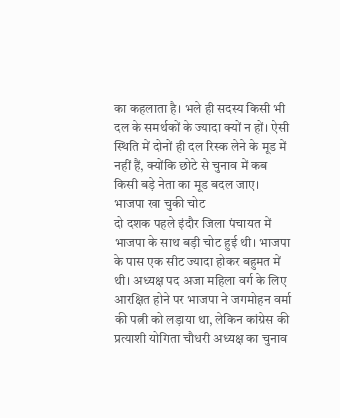का कहलाता है। भले ही सदस्य किसी भी दल के समर्थकों के ज्यादा क्यों न हों। ऐसी स्थिति में दोनों ही दल रिस्क लेने के मूड में नहीं हैं, क्योंकि छोटे से चुनाव में कब किसी बड़े नेता का मूड बदल जाए।
भाजपा खा चुकी चोट
दो दशक पहले इंदौर जिला पंचायत में भाजपा के साथ बड़ी चोट हुई थी। भाजपा के पास एक सीट ज्यादा होकर बहुमत में थी। अध्यक्ष पद अजा महिला वर्ग के लिए आरक्षित होने पर भाजपा ने जगमोहन वर्मा की पत्नी को लड़ाया था, लेकिन कांग्रेस की प्रत्याशी योगिता चौधरी अध्यक्ष का चुनाव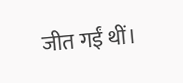जीत गईं थीं।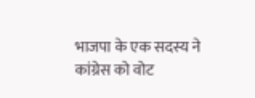भाजपा के एक सदस्य ने कांग्रेस को वोट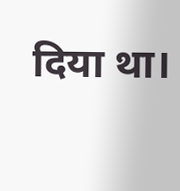दिया था।